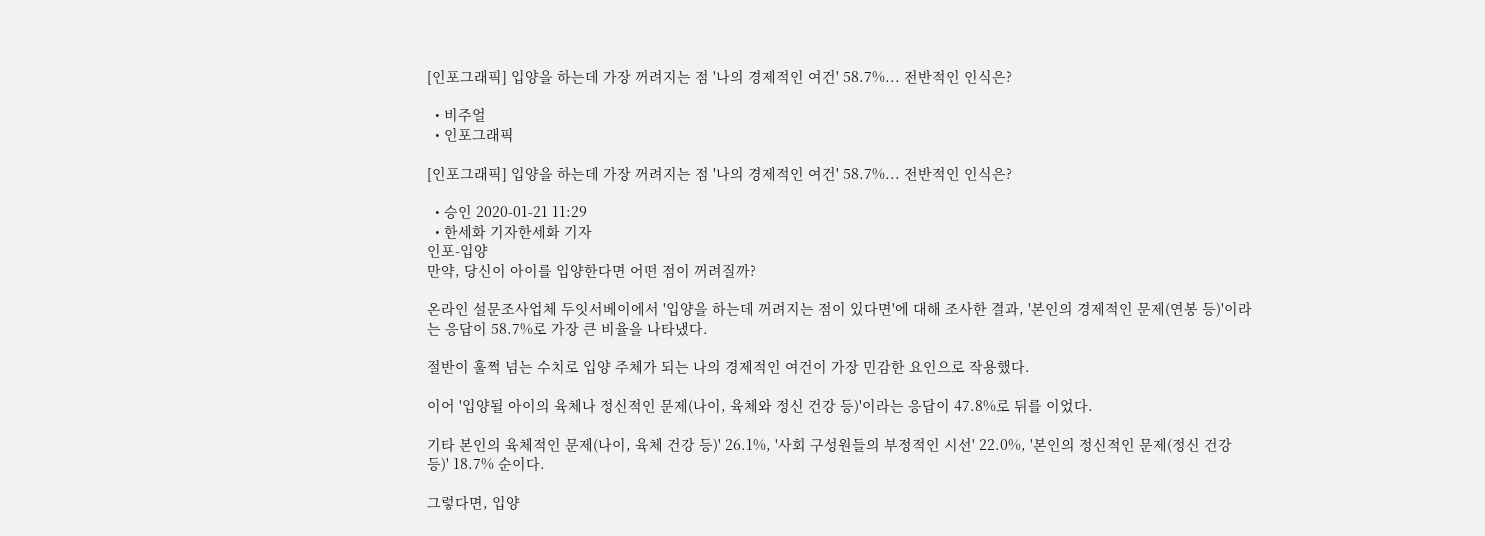[인포그래픽] 입양을 하는데 가장 꺼려지는 점 '나의 경제적인 여건' 58.7%... 전반적인 인식은?

  • 비주얼
  • 인포그래픽

[인포그래픽] 입양을 하는데 가장 꺼려지는 점 '나의 경제적인 여건' 58.7%... 전반적인 인식은?

  • 승인 2020-01-21 11:29
  • 한세화 기자한세화 기자
인포-입양
만약, 당신이 아이를 입양한다면 어떤 점이 꺼려질까?

온라인 설문조사업체 두잇서베이에서 '입양을 하는데 꺼려지는 점이 있다면'에 대해 조사한 결과, '본인의 경제적인 문제(연봉 등)'이라는 응답이 58.7%로 가장 큰 비율을 나타냈다.

절반이 훌쩍 넘는 수치로 입양 주체가 되는 나의 경제적인 여건이 가장 민감한 요인으로 작용했다.

이어 '입양될 아이의 육체나 정신적인 문제(나이, 육체와 정신 건강 등)'이라는 응답이 47.8%로 뒤를 이었다.

기타 본인의 육체적인 문제(나이, 육체 건강 등)' 26.1%, '사회 구성원들의 부정적인 시선' 22.0%, '본인의 정신적인 문제(정신 건강 등)' 18.7% 순이다.

그렇다면, 입양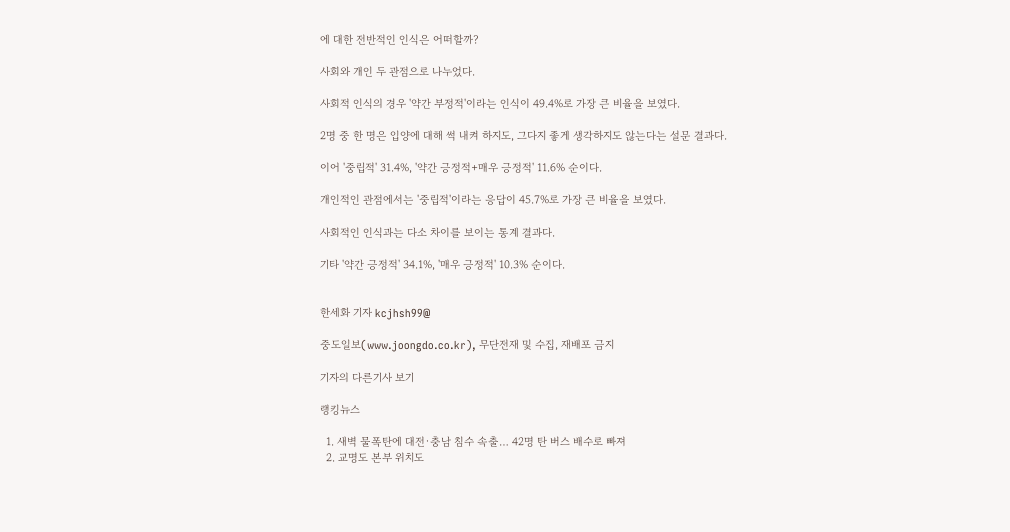에 대한 전반적인 인식은 어떠할까?

사회와 개인 두 관점으로 나누었다.

사회적 인식의 경우 '약간 부정적'이라는 인식이 49.4%로 가장 큰 비율을 보였다.

2명 중 한 명은 입양에 대해 썩 내켜 하지도, 그다지 좋게 생각하지도 않는다는 설문 결과다.

이어 '중립적' 31.4%, '약간 긍정적+매우 긍정적' 11.6% 순이다.

개인적인 관점에서는 '중립적'이라는 응답이 45.7%로 가장 큰 비율을 보였다.

사회적인 인식과는 다소 차이를 보이는 통계 결과다.

기타 '약간 긍정적' 34.1%, '매우 긍정적' 10.3% 순이다.


한세화 기자 kcjhsh99@

중도일보(www.joongdo.co.kr), 무단전재 및 수집, 재배포 금지

기자의 다른기사 보기

랭킹뉴스

  1. 새벽 물폭탄에 대전·충남 침수 속출… 42명 탄 버스 배수로 빠져
  2. 교명도 본부 위치도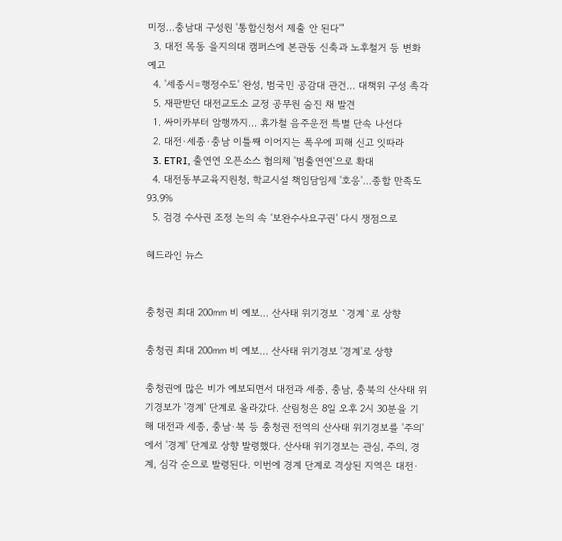미정…충남대 구성원 '통합신청서 제출 안 된다'"
  3. 대전 목동 을지의대 캠퍼스에 본관동 신축과 노후철거 등 변화 예고
  4. '세종시=행정수도' 완성, 범국민 공감대 관건… 대책위 구성 촉각
  5. 재판받던 대전교도소 교정 공무원 숨진 채 발견
  1. 싸이카부터 암행까지… 휴가철 음주운전 특별 단속 나선다
  2. 대전·세종·충남 이틀째 이어지는 폭우에 피해 신고 잇따라
  3. ETRI, 출연연 오픈소스 협의체 '범출연연'으로 확대
  4. 대전동부교육지원청, 학교시설 책임담임제 '호응'…종합 만족도 93.9%
  5. 검경 수사권 조정 논의 속 ‘보완수사요구권’ 다시 쟁점으로

헤드라인 뉴스


충청권 최대 200㎜ 비 예보… 산사태 위기경보 `경계`로 상향

충청권 최대 200㎜ 비 예보… 산사태 위기경보 '경계'로 상향

충청권에 많은 비가 예보되면서 대전과 세종, 충남, 충북의 산사태 위기경보가 '경계' 단계로 올라갔다. 산림청은 8일 오후 2시 30분을 기해 대전과 세종, 충남·북 등 충청권 전역의 산사태 위기경보를 '주의'에서 '경계' 단계로 상향 발령했다. 산사태 위기경보는 관심, 주의, 경계, 심각 순으로 발령된다. 이번에 경계 단계로 격상된 지역은 대전·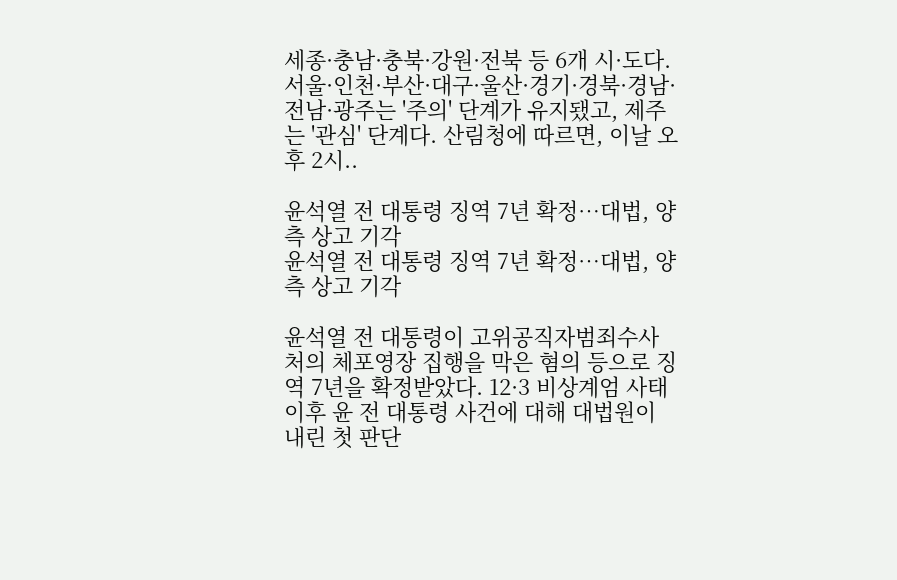세종·충남·충북·강원·전북 등 6개 시·도다. 서울·인천·부산·대구·울산·경기·경북·경남·전남·광주는 '주의' 단계가 유지됐고, 제주는 '관심' 단계다. 산림청에 따르면, 이날 오후 2시..

윤석열 전 대통령 징역 7년 확정…대법, 양측 상고 기각
윤석열 전 대통령 징역 7년 확정…대법, 양측 상고 기각

윤석열 전 대통령이 고위공직자범죄수사처의 체포영장 집행을 막은 혐의 등으로 징역 7년을 확정받았다. 12·3 비상계엄 사태 이후 윤 전 대통령 사건에 대해 대법원이 내린 첫 판단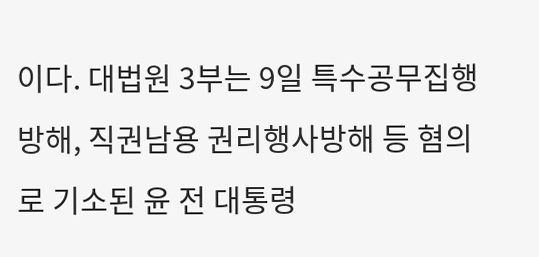이다. 대법원 3부는 9일 특수공무집행방해, 직권남용 권리행사방해 등 혐의로 기소된 윤 전 대통령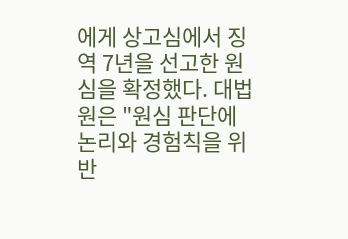에게 상고심에서 징역 7년을 선고한 원심을 확정했다. 대법원은 "원심 판단에 논리와 경험칙을 위반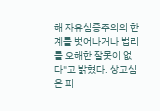해 자유심증주의의 한계를 벗어나거나 법리를 오해한 잘못이 없다"고 밝혔다. 상고심은 피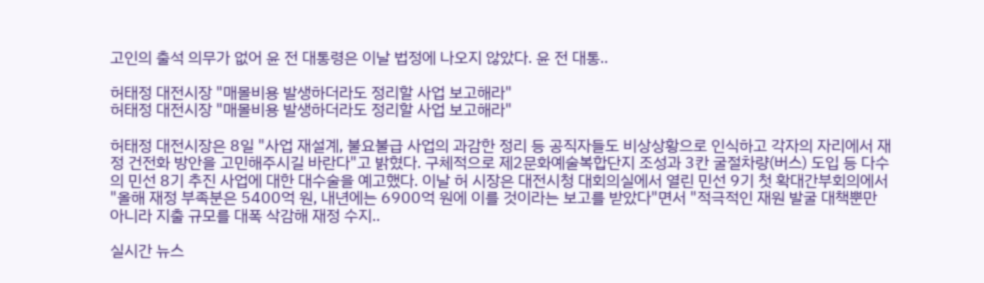고인의 출석 의무가 없어 윤 전 대통령은 이날 법정에 나오지 않았다. 윤 전 대통..

허태정 대전시장 "매몰비용 발생하더라도 정리할 사업 보고해라"
허태정 대전시장 "매몰비용 발생하더라도 정리할 사업 보고해라"

허태정 대전시장은 8일 "사업 재설계, 불요불급 사업의 과감한 정리 등 공직자들도 비상상황으로 인식하고 각자의 자리에서 재정 건전화 방안을 고민해주시길 바란다"고 밝혔다. 구체적으로 제2문화예술복합단지 조성과 3칸 굴절차량(버스) 도입 등 다수의 민선 8기 추진 사업에 대한 대수술을 예고했다. 이날 허 시장은 대전시청 대회의실에서 열린 민선 9기 첫 확대간부회의에서 "올해 재정 부족분은 5400억 원, 내년에는 6900억 원에 이를 것이라는 보고를 받았다"면서 "적극적인 재원 발굴 대책뿐만 아니라 지출 규모를 대폭 삭감해 재정 수지..

실시간 뉴스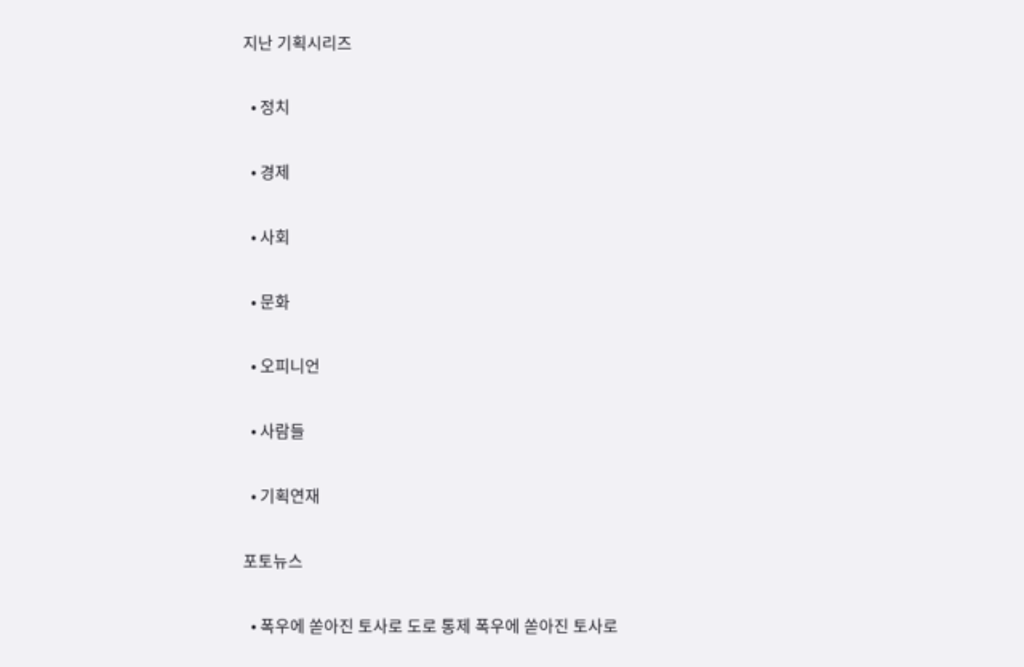지난 기획시리즈

  • 정치

  • 경제

  • 사회

  • 문화

  • 오피니언

  • 사람들

  • 기획연재

포토뉴스

  • 폭우에 쏟아진 토사로 도로 통제 폭우에 쏟아진 토사로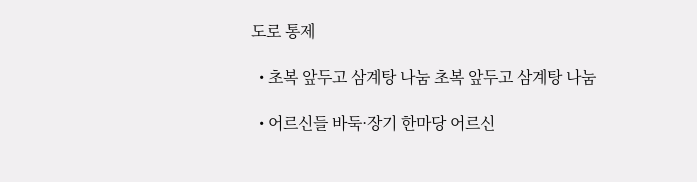도로 통제

  • 초복 앞두고 삼계탕 나눔 초복 앞두고 삼계탕 나눔

  • 어르신들 바둑·장기 한마당 어르신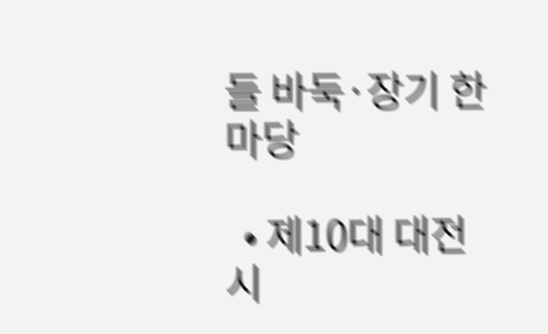들 바둑·장기 한마당

  • 제10대 대전시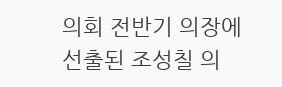의회 전반기 의장에 선출된 조성칠 의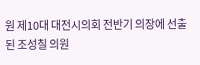원 제10대 대전시의회 전반기 의장에 선출된 조성칠 의원